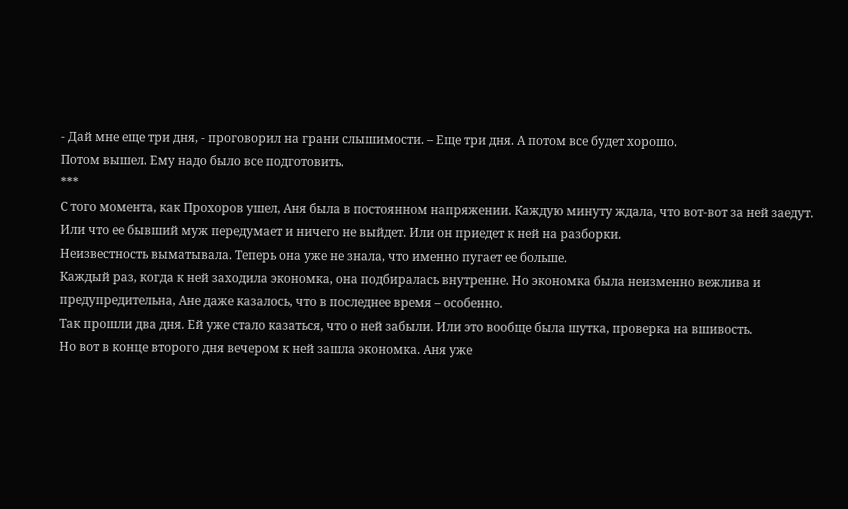- Дай мне еще три дня, - проговорил на грани слышимости. – Еще три дня. А потом все будет хорошо.
Потом вышел. Ему надо было все подготовить.
***
С того момента, как Прохоров ушел, Аня была в постоянном напряжении. Каждую минуту ждала, что вот-вот за ней заедут. Или что ее бывший муж передумает и ничего не выйдет. Или он приедет к ней на разборки.
Неизвестность выматывала. Теперь она уже не знала, что именно пугает ее больше.
Каждый раз, когда к ней заходила экономка, она подбиралась внутренне. Но экономка была неизменно вежлива и предупредительна, Ане даже казалось, что в последнее время – особенно.
Так прошли два дня. Ей уже стало казаться, что о ней забыли. Или это вообще была шутка, проверка на вшивость.
Но вот в конце второго дня вечером к ней зашла экономка. Аня уже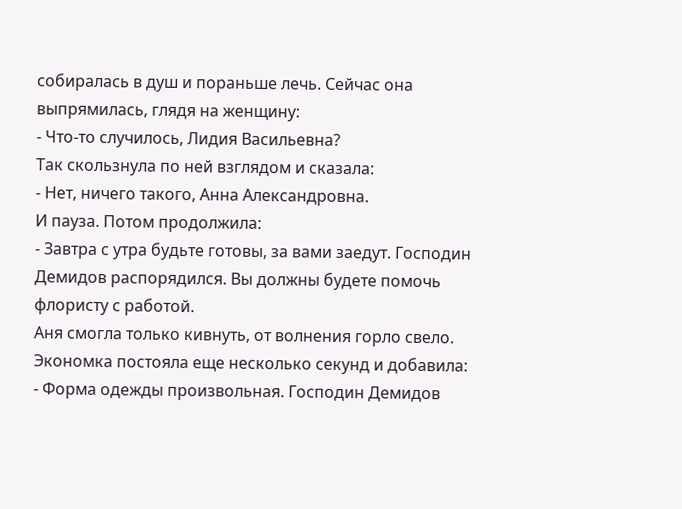собиралась в душ и пораньше лечь. Сейчас она выпрямилась, глядя на женщину:
- Что-то случилось, Лидия Васильевна?
Так скользнула по ней взглядом и сказала:
- Нет, ничего такого, Анна Александровна.
И пауза. Потом продолжила:
- Завтра с утра будьте готовы, за вами заедут. Господин Демидов распорядился. Вы должны будете помочь флористу с работой.
Аня смогла только кивнуть, от волнения горло свело. Экономка постояла еще несколько секунд и добавила:
- Форма одежды произвольная. Господин Демидов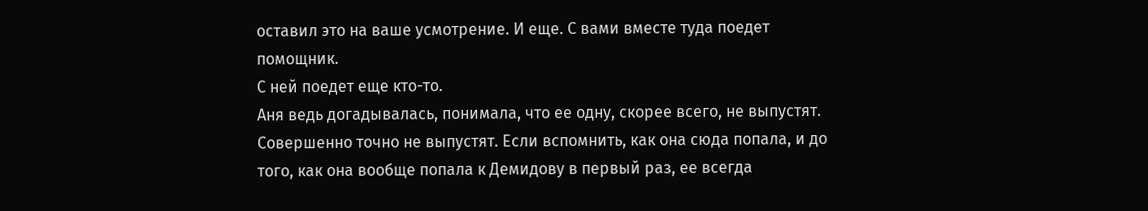оставил это на ваше усмотрение. И еще. С вами вместе туда поедет помощник.
С ней поедет еще кто-то.
Аня ведь догадывалась, понимала, что ее одну, скорее всего, не выпустят. Совершенно точно не выпустят. Если вспомнить, как она сюда попала, и до того, как она вообще попала к Демидову в первый раз, ее всегда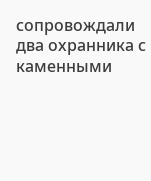сопровождали два охранника с каменными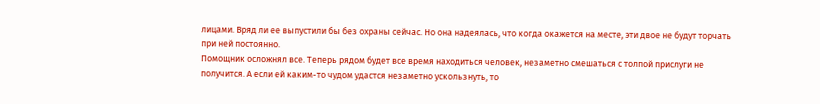лицами. Вряд ли ее выпустили бы без охраны сейчас. Но она надеялась, что когда окажется на месте, эти двое не будут торчать при ней постоянно.
Помощник осложнял все. Теперь рядом будет все время находиться человек, незаметно смешаться с толпой прислуги не получится. А если ей каким-то чудом удастся незаметно ускользнуть, то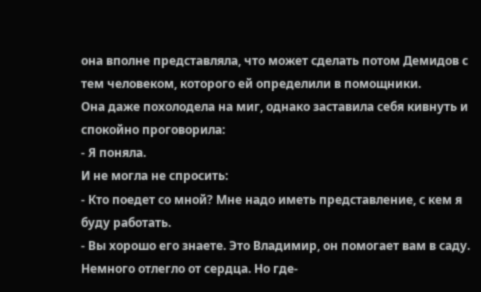она вполне представляла, что может сделать потом Демидов с тем человеком, которого ей определили в помощники.
Она даже похолодела на миг, однако заставила себя кивнуть и спокойно проговорила:
- Я поняла.
И не могла не спросить:
- Кто поедет со мной? Мне надо иметь представление, с кем я буду работать.
- Вы хорошо его знаете. Это Владимир, он помогает вам в саду.
Немного отлегло от сердца. Но где-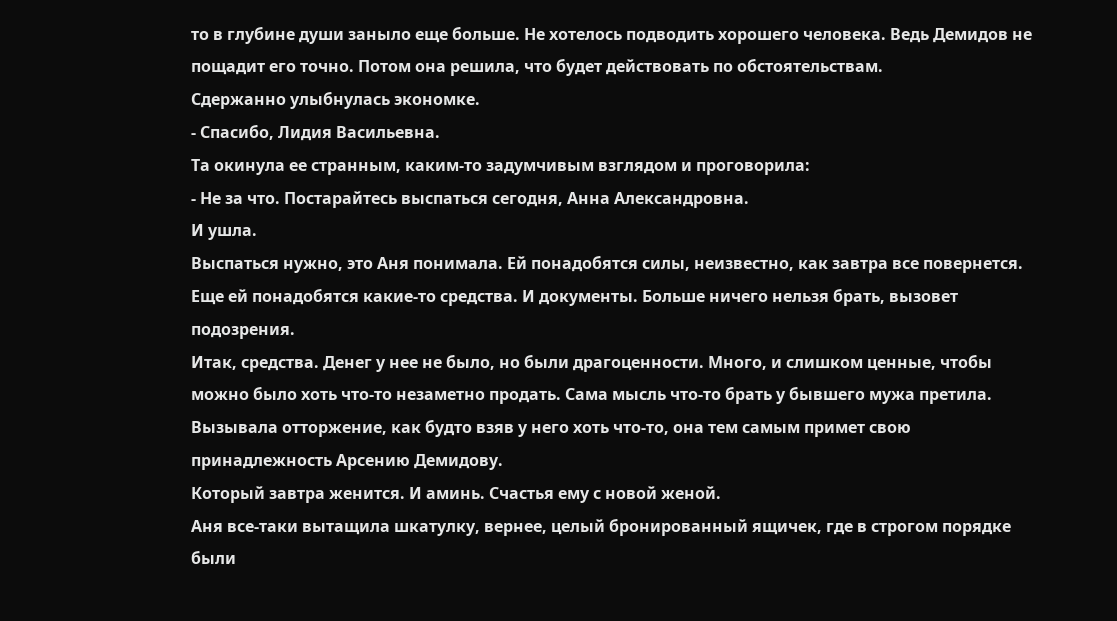то в глубине души заныло еще больше. Не хотелось подводить хорошего человека. Ведь Демидов не пощадит его точно. Потом она решила, что будет действовать по обстоятельствам.
Сдержанно улыбнулась экономке.
- Спасибо, Лидия Васильевна.
Та окинула ее странным, каким-то задумчивым взглядом и проговорила:
- Не за что. Постарайтесь выспаться сегодня, Анна Александровна.
И ушла.
Выспаться нужно, это Аня понимала. Ей понадобятся силы, неизвестно, как завтра все повернется. Еще ей понадобятся какие-то средства. И документы. Больше ничего нельзя брать, вызовет подозрения.
Итак, средства. Денег у нее не было, но были драгоценности. Много, и слишком ценные, чтобы можно было хоть что-то незаметно продать. Сама мысль что-то брать у бывшего мужа претила. Вызывала отторжение, как будто взяв у него хоть что-то, она тем самым примет свою принадлежность Арсению Демидову.
Который завтра женится. И аминь. Счастья ему с новой женой.
Аня все-таки вытащила шкатулку, вернее, целый бронированный ящичек, где в строгом порядке были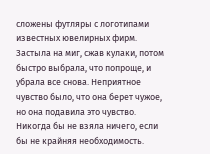сложены футляры с логотипами известных ювелирных фирм. Застыла на миг, сжав кулаки, потом быстро выбрала, что попроще, и убрала все снова. Неприятное чувство было, что она берет чужое, но она подавила это чувство.
Никогда бы не взяла ничего, если бы не крайняя необходимость.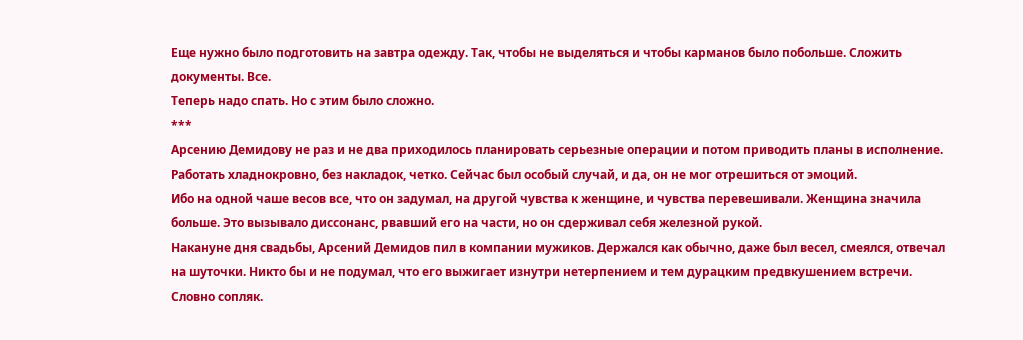Еще нужно было подготовить на завтра одежду. Так, чтобы не выделяться и чтобы карманов было побольше. Сложить документы. Все.
Теперь надо спать. Но с этим было сложно.
***
Арсению Демидову не раз и не два приходилось планировать серьезные операции и потом приводить планы в исполнение. Работать хладнокровно, без накладок, четко. Сейчас был особый случай, и да, он не мог отрешиться от эмоций.
Ибо на одной чаше весов все, что он задумал, на другой чувства к женщине, и чувства перевешивали. Женщина значила больше. Это вызывало диссонанс, рвавший его на части, но он сдерживал себя железной рукой.
Накануне дня свадьбы, Арсений Демидов пил в компании мужиков. Держался как обычно, даже был весел, смеялся, отвечал на шуточки. Никто бы и не подумал, что его выжигает изнутри нетерпением и тем дурацким предвкушением встречи. Словно сопляк.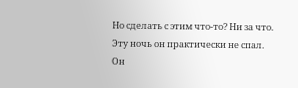Но сделать с этим что-то? Ни за что.
Эту ночь он практически не спал.
Он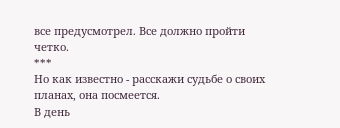все предусмотрел. Все должно пройти четко.
***
Но как известно - расскажи судьбе о своих планах, она посмеется.
В день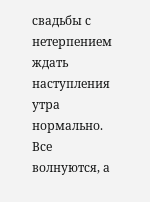свадьбы с нетерпением ждать наступления утра нормально. Все волнуются, а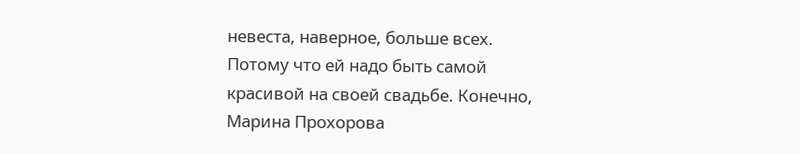невеста, наверное, больше всех. Потому что ей надо быть самой красивой на своей свадьбе. Конечно, Марина Прохорова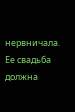нервничала.
Ее свадьба должна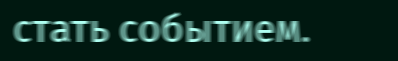стать событием.